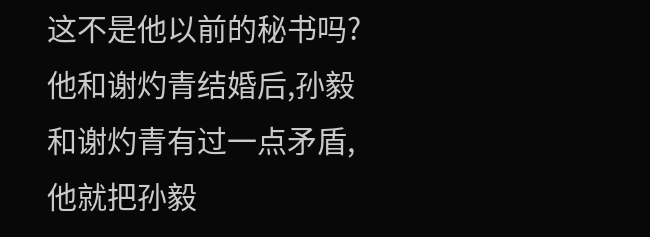这不是他以前的秘书吗?
他和谢灼青结婚后,孙毅和谢灼青有过一点矛盾,他就把孙毅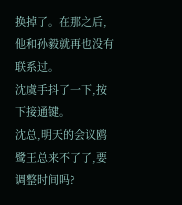换掉了。在那之后,他和孙毅就再也没有联系过。
沈虞手抖了一下,按下接通键。
沈总,明天的会议鸥鹭王总来不了了,要调整时间吗?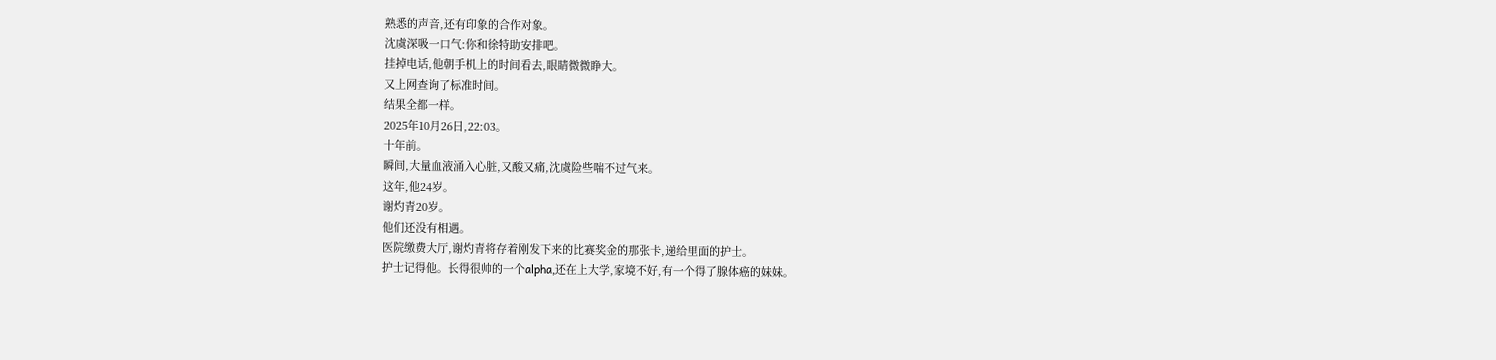熟悉的声音,还有印象的合作对象。
沈虞深吸一口气:你和徐特助安排吧。
挂掉电话,他朝手机上的时间看去,眼睛微微睁大。
又上网查询了标准时间。
结果全都一样。
2025年10月26日,22:03。
十年前。
瞬间,大量血液涌入心脏,又酸又痛,沈虞险些喘不过气来。
这年,他24岁。
谢灼青20岁。
他们还没有相遇。
医院缴费大厅,谢灼青将存着刚发下来的比赛奖金的那张卡,递给里面的护士。
护士记得他。长得很帅的一个alpha,还在上大学,家境不好,有一个得了腺体癌的妹妹。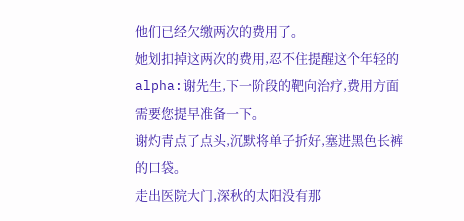他们已经欠缴两次的费用了。
她划扣掉这两次的费用,忍不住提醒这个年轻的alpha:谢先生,下一阶段的靶向治疗,费用方面需要您提早准备一下。
谢灼青点了点头,沉默将单子折好,塞进黑色长裤的口袋。
走出医院大门,深秋的太阳没有那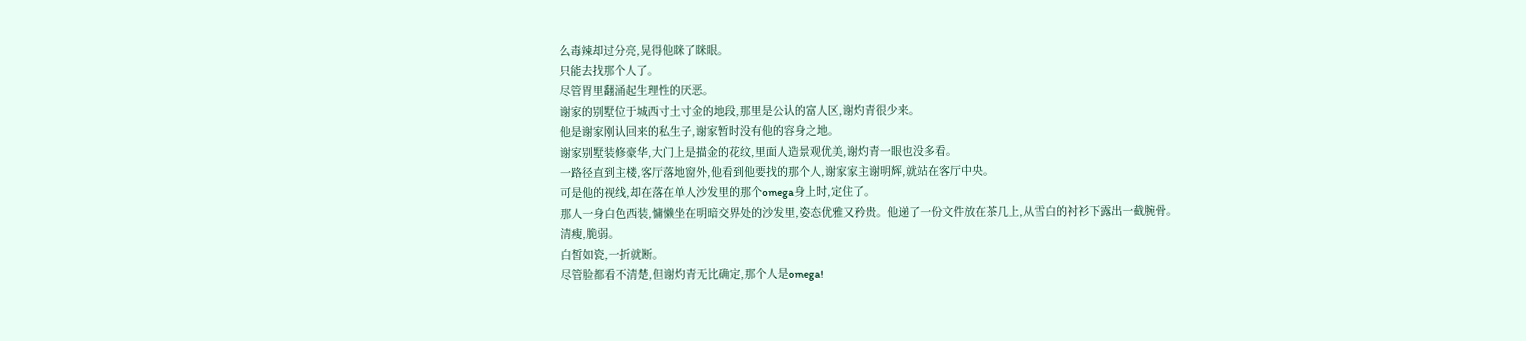么毒辣却过分亮,晃得他眯了眯眼。
只能去找那个人了。
尽管胃里翻涌起生理性的厌恶。
谢家的别墅位于城西寸土寸金的地段,那里是公认的富人区,谢灼青很少来。
他是谢家刚认回来的私生子,谢家暂时没有他的容身之地。
谢家别墅装修豪华,大门上是描金的花纹,里面人造景观优美,谢灼青一眼也没多看。
一路径直到主楼,客厅落地窗外,他看到他要找的那个人,谢家家主谢明辉,就站在客厅中央。
可是他的视线,却在落在单人沙发里的那个omega身上时,定住了。
那人一身白色西装,慵懒坐在明暗交界处的沙发里,姿态优雅又矜贵。他递了一份文件放在茶几上,从雪白的衬衫下露出一截腕骨。
清瘦,脆弱。
白皙如瓷,一折就断。
尽管脸都看不清楚,但谢灼青无比确定,那个人是omega!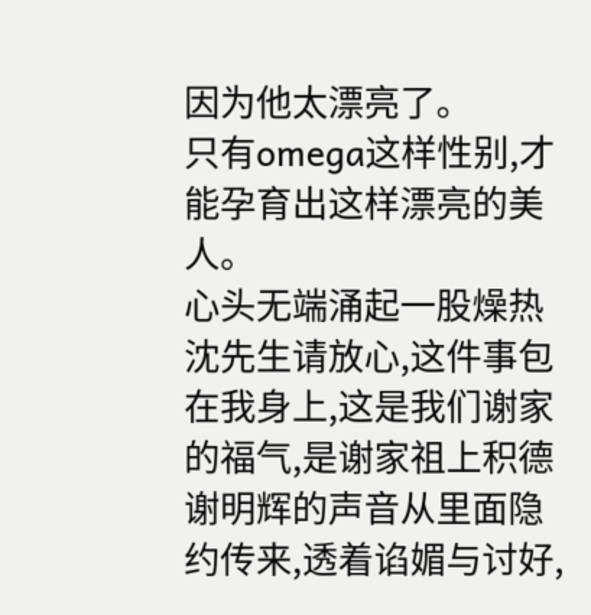因为他太漂亮了。
只有omega这样性别,才能孕育出这样漂亮的美人。
心头无端涌起一股燥热
沈先生请放心,这件事包在我身上,这是我们谢家的福气,是谢家祖上积德
谢明辉的声音从里面隐约传来,透着谄媚与讨好,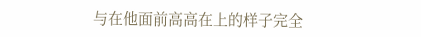与在他面前高高在上的样子完全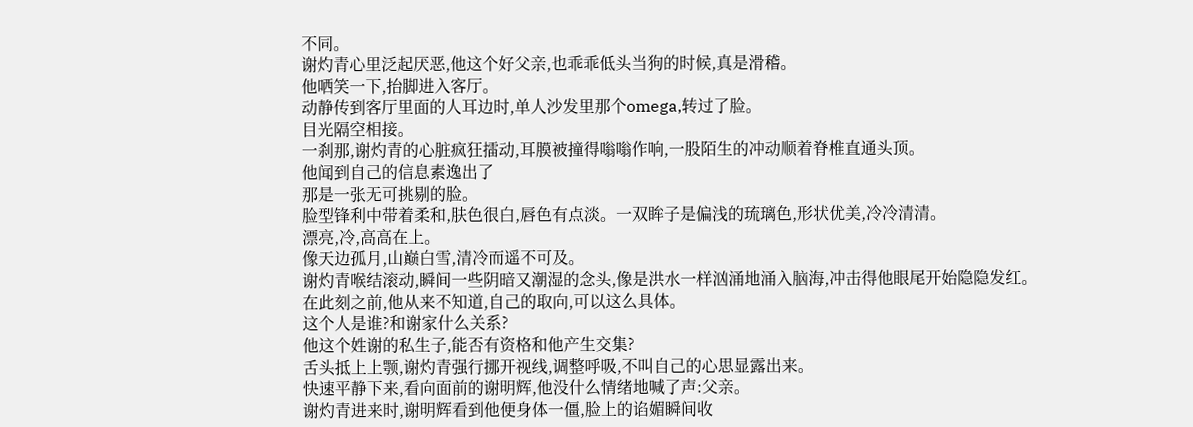不同。
谢灼青心里泛起厌恶,他这个好父亲,也乖乖低头当狗的时候,真是滑稽。
他哂笑一下,抬脚进入客厅。
动静传到客厅里面的人耳边时,单人沙发里那个omega,转过了脸。
目光隔空相接。
一刹那,谢灼青的心脏疯狂擂动,耳膜被撞得嗡嗡作响,一股陌生的冲动顺着脊椎直通头顶。
他闻到自己的信息素逸出了
那是一张无可挑剔的脸。
脸型锋利中带着柔和,肤色很白,唇色有点淡。一双眸子是偏浅的琉璃色,形状优美,冷冷清清。
漂亮,冷,高高在上。
像天边孤月,山巅白雪,清冷而遥不可及。
谢灼青喉结滚动,瞬间一些阴暗又潮湿的念头,像是洪水一样汹涌地涌入脑海,冲击得他眼尾开始隐隐发红。
在此刻之前,他从来不知道,自己的取向,可以这么具体。
这个人是谁?和谢家什么关系?
他这个姓谢的私生子,能否有资格和他产生交集?
舌头抵上上颚,谢灼青强行挪开视线,调整呼吸,不叫自己的心思显露出来。
快速平静下来,看向面前的谢明辉,他没什么情绪地喊了声:父亲。
谢灼青进来时,谢明辉看到他便身体一僵,脸上的谄媚瞬间收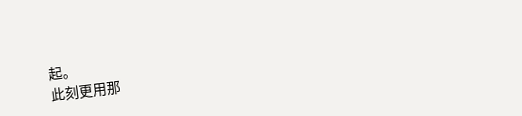起。
此刻更用那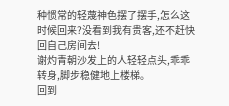种惯常的轻蔑神色摆了摆手,怎么这时候回来?没看到我有贵客,还不赶快回自己房间去!
谢灼青朝沙发上的人轻轻点头,乖乖转身,脚步稳健地上楼梯。
回到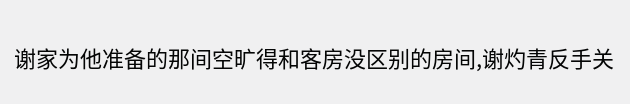谢家为他准备的那间空旷得和客房没区别的房间,谢灼青反手关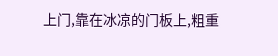上门,靠在冰凉的门板上,粗重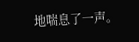地喘息了一声。